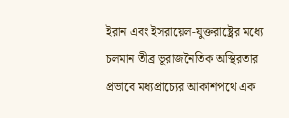ইরান এবং ইসরায়েল-যুক্তরাষ্ট্রের মধ্যে চলমান তীব্র ভূরাজনৈতিক অস্থিরতার প্রভাবে মধ্যপ্রাচ্যের আকাশপথে এক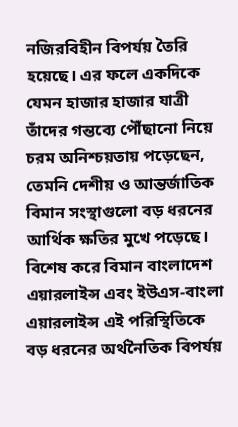নজিরবিহীন বিপর্যয় তৈরি হয়েছে। এর ফলে একদিকে যেমন হাজার হাজার যাত্রী তাঁদের গন্তব্যে পৌঁছানো নিয়ে চরম অনিশ্চয়তায় পড়েছেন, তেমনি দেশীয় ও আন্তর্জাতিক বিমান সংস্থাগুলো বড় ধরনের আর্থিক ক্ষতির মুখে পড়েছে। বিশেষ করে বিমান বাংলাদেশ এয়ারলাইন্স এবং ইউএস-বাংলা এয়ারলাইন্স এই পরিস্থিতিকে বড় ধরনের অর্থনৈতিক বিপর্যয়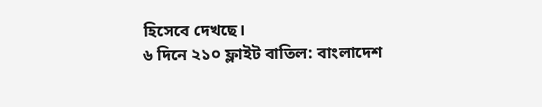হিসেবে দেখছে।
৬ দিনে ২১০ ফ্লাইট বাতিল: বাংলাদেশ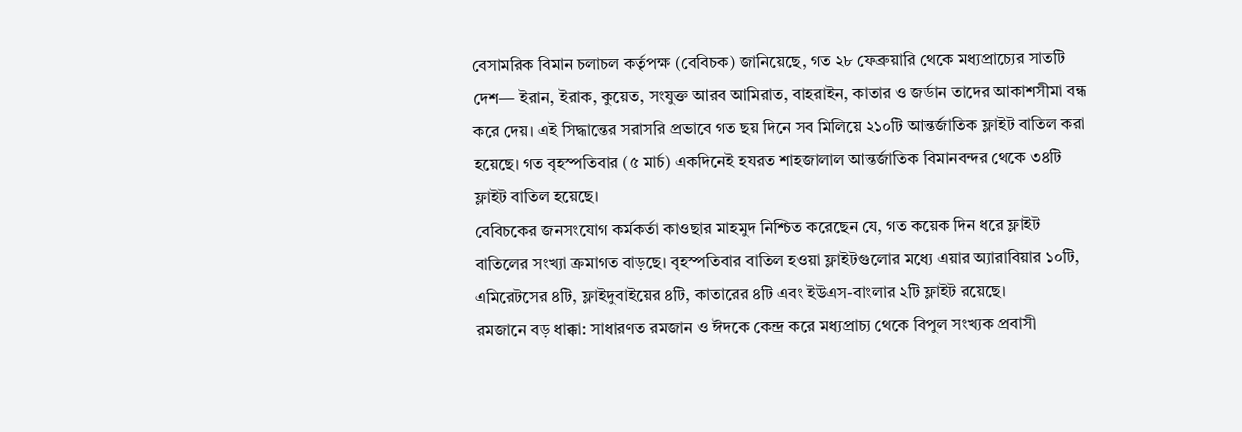বেসামরিক বিমান চলাচল কর্তৃপক্ষ (বেবিচক) জানিয়েছে, গত ২৮ ফেব্রুয়ারি থেকে মধ্যপ্রাচ্যের সাতটি দেশ— ইরান, ইরাক, কুয়েত, সংযুক্ত আরব আমিরাত, বাহরাইন, কাতার ও জর্ডান তাদের আকাশসীমা বন্ধ করে দেয়। এই সিদ্ধান্তের সরাসরি প্রভাবে গত ছয় দিনে সব মিলিয়ে ২১০টি আন্তর্জাতিক ফ্লাইট বাতিল করা হয়েছে। গত বৃহস্পতিবার (৫ মার্চ) একদিনেই হযরত শাহজালাল আন্তর্জাতিক বিমানবন্দর থেকে ৩৪টি ফ্লাইট বাতিল হয়েছে।
বেবিচকের জনসংযোগ কর্মকর্তা কাওছার মাহমুদ নিশ্চিত করেছেন যে, গত কয়েক দিন ধরে ফ্লাইট বাতিলের সংখ্যা ক্রমাগত বাড়ছে। বৃহস্পতিবার বাতিল হওয়া ফ্লাইটগুলোর মধ্যে এয়ার অ্যারাবিয়ার ১০টি, এমিরেটসের ৪টি, ফ্লাইদুবাইয়ের ৪টি, কাতারের ৪টি এবং ইউএস-বাংলার ২টি ফ্লাইট রয়েছে।
রমজানে বড় ধাক্কা: সাধারণত রমজান ও ঈদকে কেন্দ্র করে মধ্যপ্রাচ্য থেকে বিপুল সংখ্যক প্রবাসী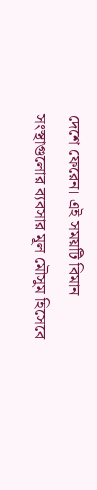দেশে ফেরেন। এই সময়টি বিমান সংস্থাগুলোর ব্যবসার মূল মৌসুম হিসেবে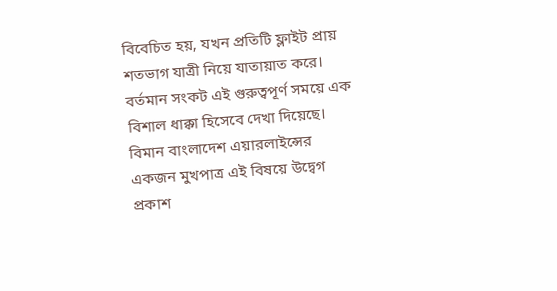বিবেচিত হয়, যখন প্রতিটি ফ্লাইট প্রায় শতভাগ যাত্রী নিয়ে যাতায়াত করে। বর্তমান সংকট এই গুরুত্বপূর্ণ সময়ে এক বিশাল ধাক্কা হিসেবে দেখা দিয়েছে।
বিমান বাংলাদেশ এয়ারলাইন্সের একজন মুখপাত্র এই বিষয়ে উদ্বেগ প্রকাশ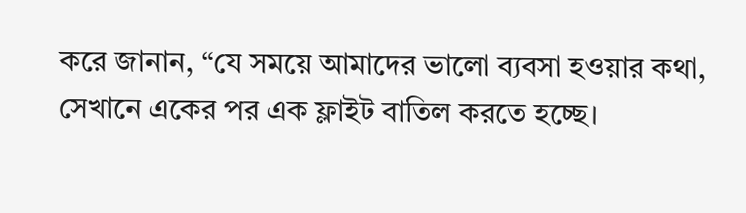করে জানান, “যে সময়ে আমাদের ভালো ব্যবসা হওয়ার কথা, সেখানে একের পর এক ফ্লাইট বাতিল করতে হচ্ছে।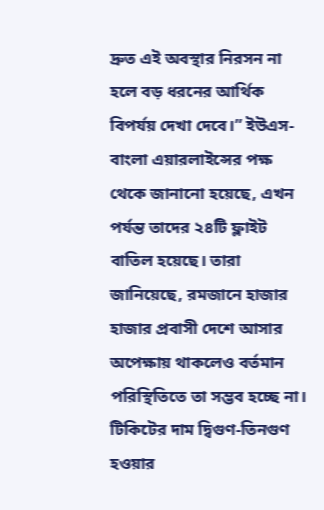দ্রুত এই অবস্থার নিরসন না হলে বড় ধরনের আর্থিক বিপর্যয় দেখা দেবে।” ইউএস-বাংলা এয়ারলাইন্সের পক্ষ থেকে জানানো হয়েছে, এখন পর্যন্ত তাদের ২৪টি ফ্লাইট বাতিল হয়েছে। তারা জানিয়েছে, রমজানে হাজার হাজার প্রবাসী দেশে আসার অপেক্ষায় থাকলেও বর্তমান পরিস্থিতিতে তা সম্ভব হচ্ছে না।
টিকিটের দাম দ্বিগুণ-তিনগুণ হওয়ার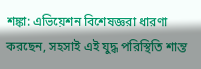শঙ্কা: এভিয়েশন বিশেষজ্ঞরা ধারণা করছেন, সহসাই এই যুদ্ধ পরিস্থিতি শান্ত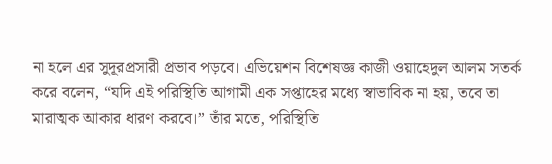না হলে এর সুদূরপ্রসারী প্রভাব পড়বে। এভিয়েশন বিশেষজ্ঞ কাজী ওয়াহেদুল আলম সতর্ক করে বলেন, “যদি এই পরিস্থিতি আগামী এক সপ্তাহের মধ্যে স্বাভাবিক না হয়, তবে তা মারাত্মক আকার ধারণ করবে।” তাঁর মতে, পরিস্থিতি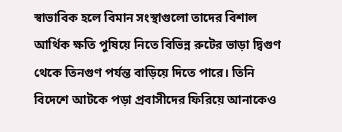স্বাভাবিক হলে বিমান সংস্থাগুলো তাদের বিশাল আর্থিক ক্ষতি পুষিয়ে নিতে বিভিন্ন রুটের ভাড়া দ্বিগুণ থেকে তিনগুণ পর্যন্ত বাড়িয়ে দিতে পারে। তিনি বিদেশে আটকে পড়া প্রবাসীদের ফিরিয়ে আনাকেও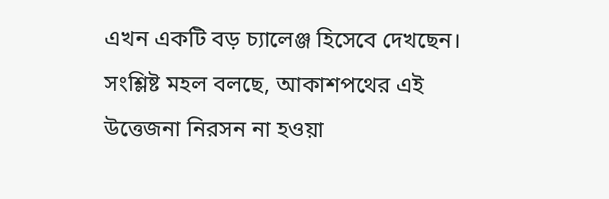এখন একটি বড় চ্যালেঞ্জ হিসেবে দেখছেন।
সংশ্লিষ্ট মহল বলছে, আকাশপথের এই উত্তেজনা নিরসন না হওয়া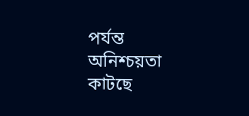পর্যন্ত অনিশ্চয়তা কাটছে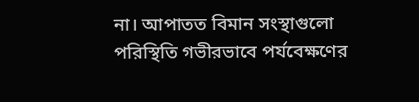না। আপাতত বিমান সংস্থাগুলো পরিস্থিতি গভীরভাবে পর্যবেক্ষণের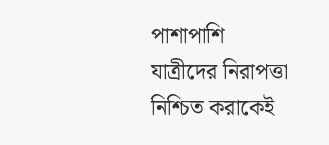পাশাপাশি যাত্রীদের নিরাপত্তা নিশ্চিত করাকেই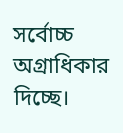সর্বোচ্চ অগ্রাধিকার দিচ্ছে।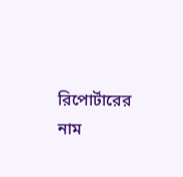রিপোর্টারের নাম